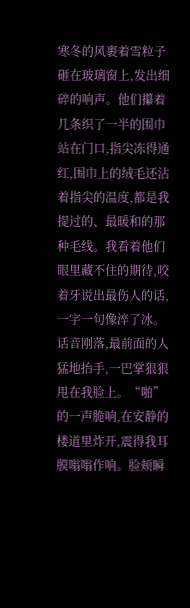寒冬的风裹着雪粒子砸在玻璃窗上,发出细碎的响声。他们攥着几条织了一半的围巾站在门口,指尖冻得通红,围巾上的绒毛还沾着指尖的温度,都是我提过的、最暖和的那种毛线。我看着他们眼里藏不住的期待,咬着牙说出最伤人的话,一字一句像淬了冰。话音刚落,最前面的人猛地抬手,一巴掌狠狠甩在我脸上。“啪”的一声脆响,在安静的楼道里炸开,震得我耳膜嗡嗡作响。脸颊瞬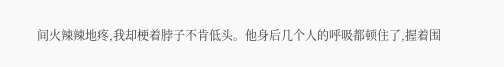间火辣辣地疼,我却梗着脖子不肯低头。他身后几个人的呼吸都顿住了,握着围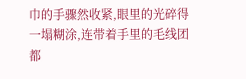巾的手骤然收紧,眼里的光碎得一塌糊涂,连带着手里的毛线团都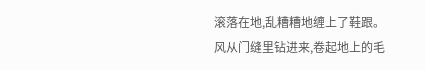滚落在地,乱糟糟地缠上了鞋跟。风从门缝里钻进来,卷起地上的毛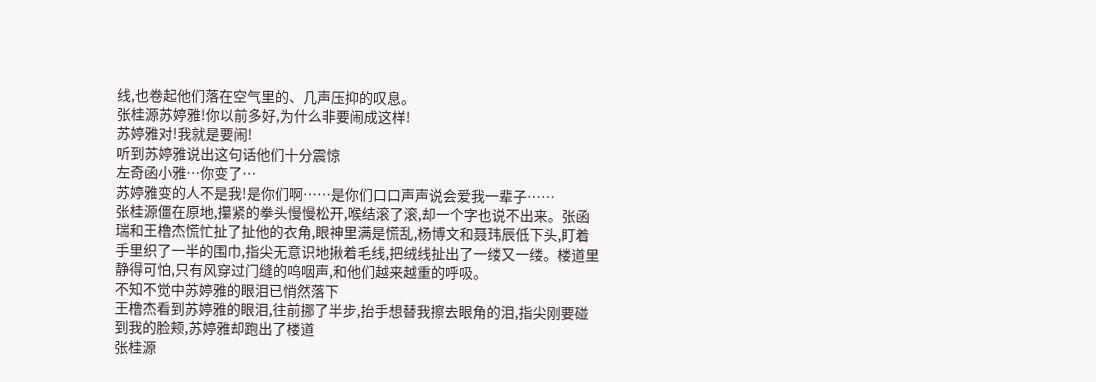线,也卷起他们落在空气里的、几声压抑的叹息。
张桂源苏婷雅!你以前多好,为什么非要闹成这样!
苏婷雅对!我就是要闹!
听到苏婷雅说出这句话他们十分震惊
左奇函小雅…你变了…
苏婷雅变的人不是我!是你们啊……是你们口口声声说会爱我一辈子……
张桂源僵在原地,攥紧的拳头慢慢松开,喉结滚了滚,却一个字也说不出来。张函瑞和王橹杰慌忙扯了扯他的衣角,眼神里满是慌乱,杨博文和聂玮辰低下头,盯着手里织了一半的围巾,指尖无意识地揪着毛线,把绒线扯出了一缕又一缕。楼道里静得可怕,只有风穿过门缝的呜咽声,和他们越来越重的呼吸。
不知不觉中苏婷雅的眼泪已悄然落下
王橹杰看到苏婷雅的眼泪,往前挪了半步,抬手想替我擦去眼角的泪,指尖刚要碰到我的脸颊,苏婷雅却跑出了楼道
张桂源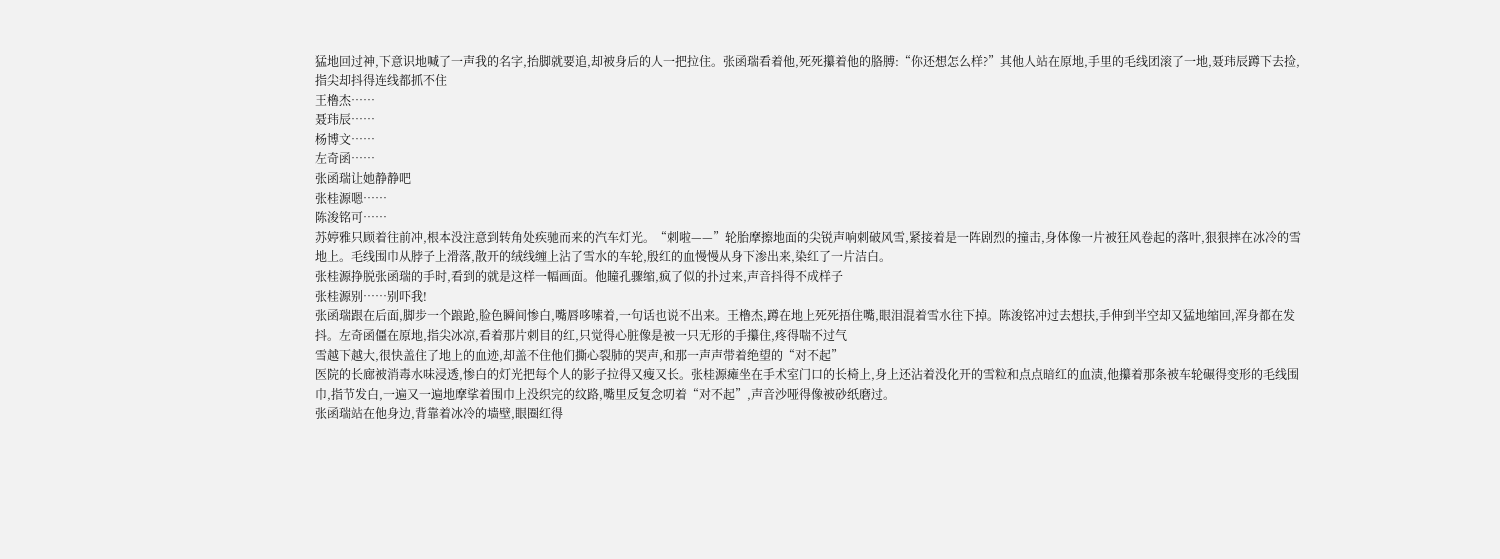猛地回过神,下意识地喊了一声我的名字,抬脚就要追,却被身后的人一把拉住。张函瑞看着他,死死攥着他的胳膊:“你还想怎么样?”其他人站在原地,手里的毛线团滚了一地,聂玮辰蹲下去捡,指尖却抖得连线都抓不住
王橹杰……
聂玮辰……
杨博文……
左奇函……
张函瑞让她静静吧
张桂源嗯……
陈浚铭可……
苏婷雅只顾着往前冲,根本没注意到转角处疾驰而来的汽车灯光。“刺啦——”轮胎摩擦地面的尖锐声响刺破风雪,紧接着是一阵剧烈的撞击,身体像一片被狂风卷起的落叶,狠狠摔在冰冷的雪地上。毛线围巾从脖子上滑落,散开的绒线缠上沾了雪水的车轮,殷红的血慢慢从身下渗出来,染红了一片洁白。
张桂源挣脱张函瑞的手时,看到的就是这样一幅画面。他瞳孔骤缩,疯了似的扑过来,声音抖得不成样子
张桂源别……别吓我!
张函瑞跟在后面,脚步一个踉跄,脸色瞬间惨白,嘴唇哆嗦着,一句话也说不出来。王橹杰,蹲在地上死死捂住嘴,眼泪混着雪水往下掉。陈浚铭冲过去想扶,手伸到半空却又猛地缩回,浑身都在发抖。左奇函僵在原地,指尖冰凉,看着那片刺目的红,只觉得心脏像是被一只无形的手攥住,疼得喘不过气
雪越下越大,很快盖住了地上的血迹,却盖不住他们撕心裂肺的哭声,和那一声声带着绝望的“对不起”
医院的长廊被消毒水味浸透,惨白的灯光把每个人的影子拉得又瘦又长。张桂源瘫坐在手术室门口的长椅上,身上还沾着没化开的雪粒和点点暗红的血渍,他攥着那条被车轮碾得变形的毛线围巾,指节发白,一遍又一遍地摩挲着围巾上没织完的纹路,嘴里反复念叨着“对不起”,声音沙哑得像被砂纸磨过。
张函瑞站在他身边,背靠着冰冷的墙壁,眼圈红得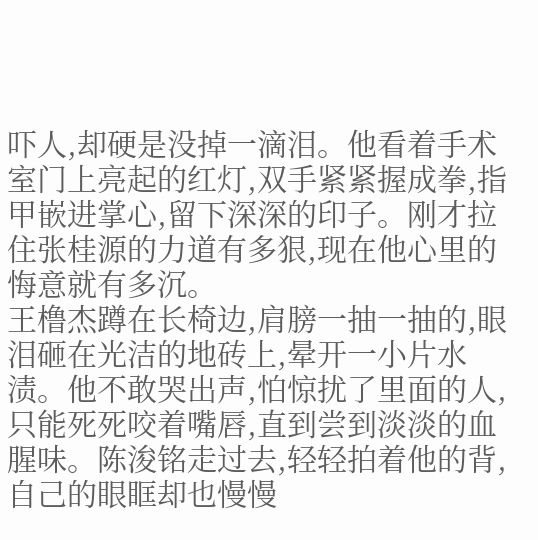吓人,却硬是没掉一滴泪。他看着手术室门上亮起的红灯,双手紧紧握成拳,指甲嵌进掌心,留下深深的印子。刚才拉住张桂源的力道有多狠,现在他心里的悔意就有多沉。
王橹杰蹲在长椅边,肩膀一抽一抽的,眼泪砸在光洁的地砖上,晕开一小片水渍。他不敢哭出声,怕惊扰了里面的人,只能死死咬着嘴唇,直到尝到淡淡的血腥味。陈浚铭走过去,轻轻拍着他的背,自己的眼眶却也慢慢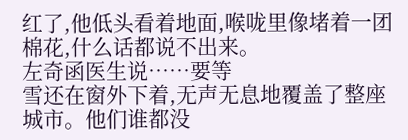红了,他低头看着地面,喉咙里像堵着一团棉花,什么话都说不出来。
左奇函医生说……要等
雪还在窗外下着,无声无息地覆盖了整座城市。他们谁都没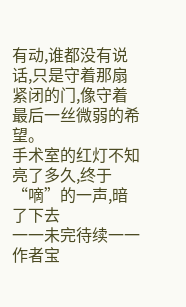有动,谁都没有说话,只是守着那扇紧闭的门,像守着最后一丝微弱的希望。
手术室的红灯不知亮了多久,终于“嘀”的一声,暗了下去
一一未完待续一一
作者宝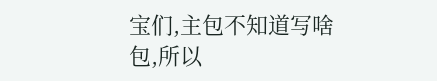宝们,主包不知道写啥包,所以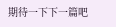期待一下下一篇吧